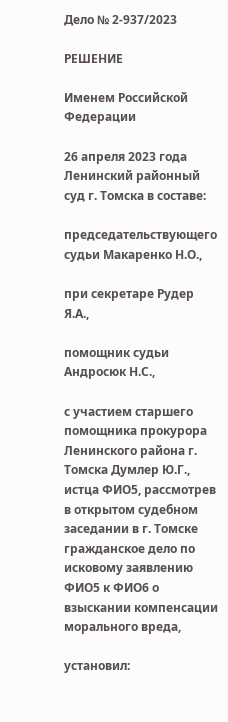Дело № 2-937/2023

РЕШЕНИЕ

Именем Российской Федерации

26 апреля 2023 года Ленинский районный суд г. Томска в составе:

председательствующего судьи Макаренко Н.О.,

при секретаре Рудер Я.А.,

помощник судьи Андросюк Н.С.,

с участием старшего помощника прокурора Ленинского района г. Томска Думлер Ю.Г., истца ФИО5, рассмотрев в открытом судебном заседании в г. Томске гражданское дело по исковому заявлению ФИО5 к ФИО6 о взыскании компенсации морального вреда,

установил: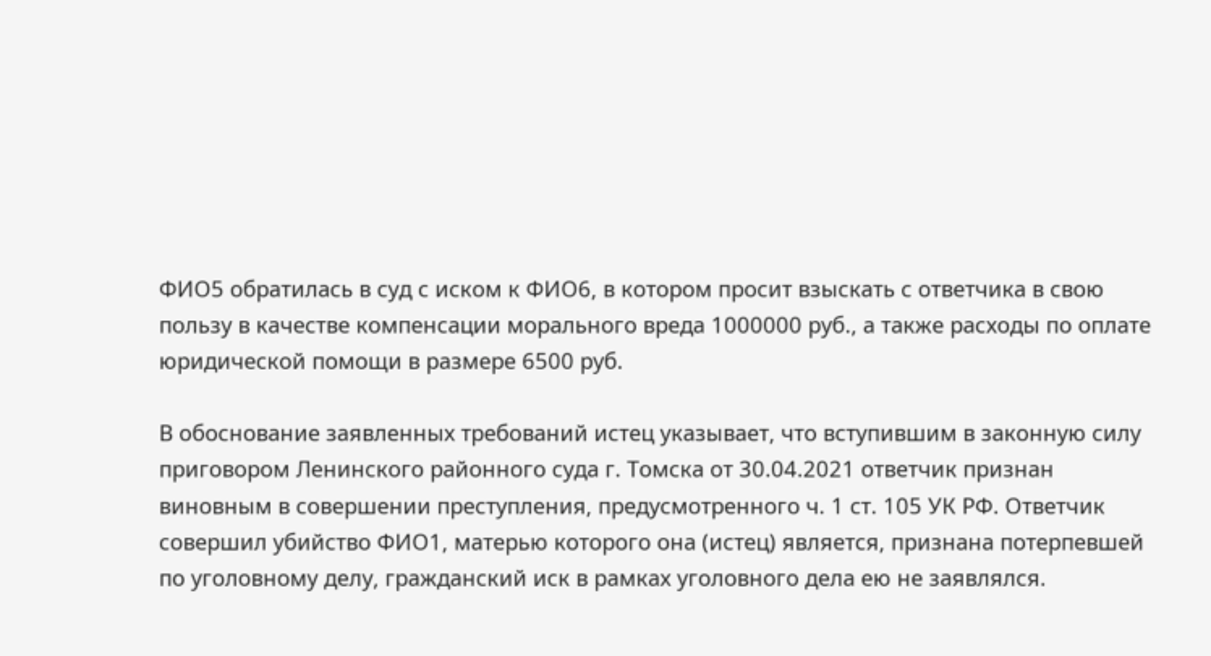ФИО5 обратилась в суд с иском к ФИО6, в котором просит взыскать с ответчика в свою пользу в качестве компенсации морального вреда 1000000 руб., а также расходы по оплате юридической помощи в размере 6500 руб.

В обоснование заявленных требований истец указывает, что вступившим в законную силу приговором Ленинского районного суда г. Томска от 30.04.2021 ответчик признан виновным в совершении преступления, предусмотренного ч. 1 ст. 105 УК РФ. Ответчик совершил убийство ФИО1, матерью которого она (истец) является, признана потерпевшей по уголовному делу, гражданский иск в рамках уголовного дела ею не заявлялся.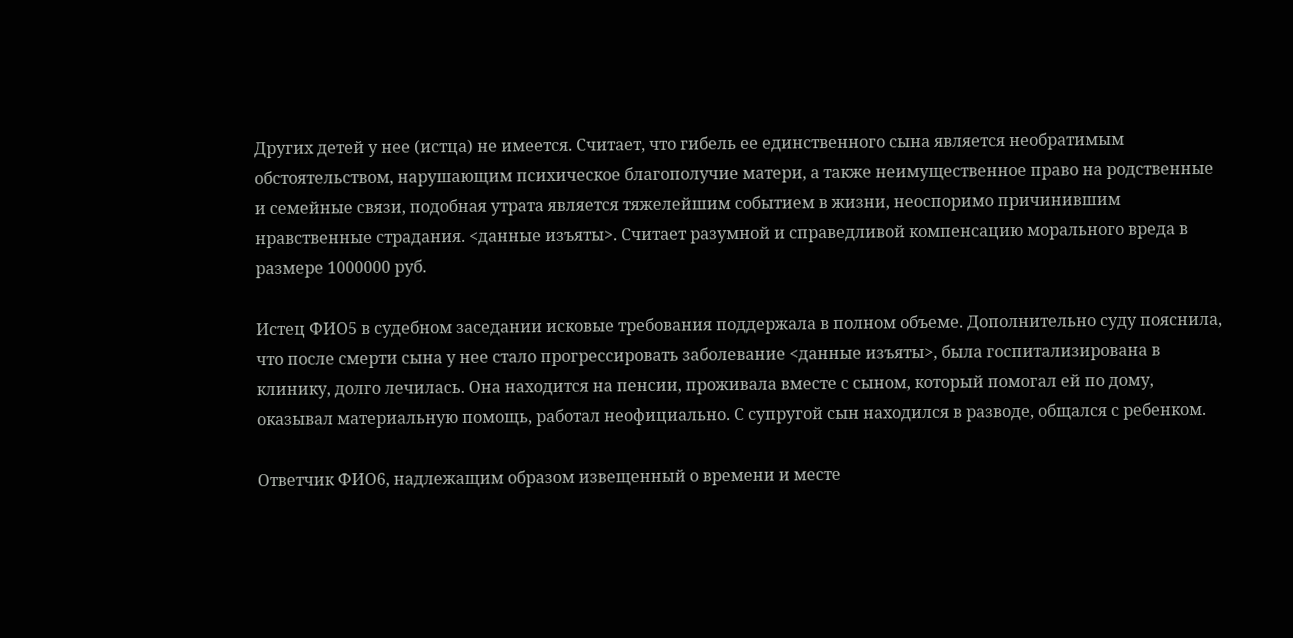Других детей у нее (истца) не имеется. Считает, что гибель ее единственного сына является необратимым обстоятельством, нарушающим психическое благополучие матери, а также неимущественное право на родственные и семейные связи, подобная утрата является тяжелейшим событием в жизни, неоспоримо причинившим нравственные страдания. <данные изъяты>. Считает разумной и справедливой компенсацию морального вреда в размере 1000000 руб.

Истец ФИО5 в судебном заседании исковые требования поддержала в полном объеме. Дополнительно суду пояснила, что после смерти сына у нее стало прогрессировать заболевание <данные изъяты>, была госпитализирована в клинику, долго лечилась. Она находится на пенсии, проживала вместе с сыном, который помогал ей по дому, оказывал материальную помощь, работал неофициально. С супругой сын находился в разводе, общался с ребенком.

Ответчик ФИО6, надлежащим образом извещенный о времени и месте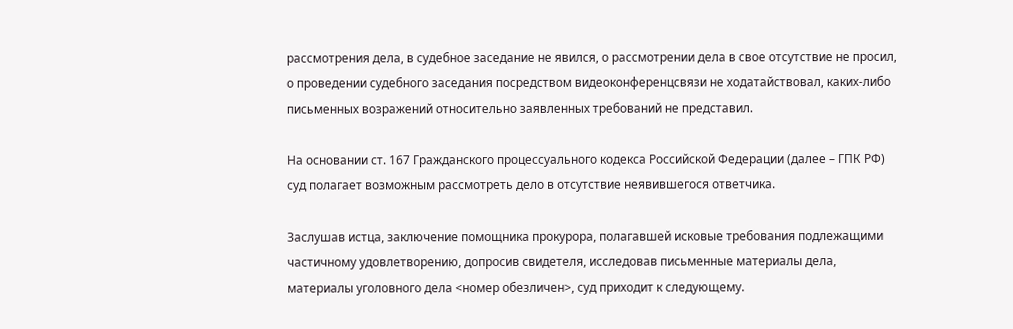рассмотрения дела, в судебное заседание не явился, о рассмотрении дела в свое отсутствие не просил, о проведении судебного заседания посредством видеоконференцсвязи не ходатайствовал, каких-либо письменных возражений относительно заявленных требований не представил.

На основании ст. 167 Гражданского процессуального кодекса Российской Федерации (далее – ГПК РФ) суд полагает возможным рассмотреть дело в отсутствие неявившегося ответчика.

Заслушав истца, заключение помощника прокурора, полагавшей исковые требования подлежащими частичному удовлетворению, допросив свидетеля, исследовав письменные материалы дела, материалы уголовного дела <номер обезличен>, суд приходит к следующему.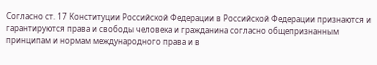Согласно ст. 17 Конституции Российской Федерации в Российской Федерации признаются и гарантируются права и свободы человека и гражданина согласно общепризнанным принципам и нормам международного права и в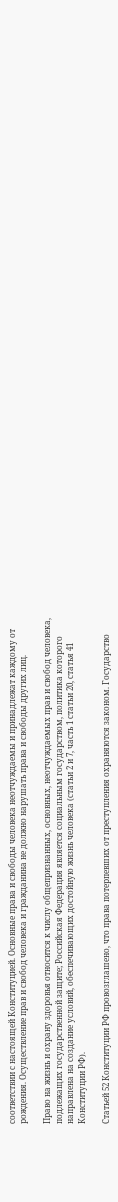соответствии с настоящей Конституцией. Основные права и свободы человека неотчуждаемы и принадлежат каждому от рождения. Осуществление прав и свобод человека и гражданина не должно нарушать права и свободы других лиц.

Право на жизнь и охрану здоровья относится к числу общепризнанных, основных, неотчуждаемых прав и свобод человека, подлежащих государственной защите; Российская Федерация является социальным государством, политика которого направлена на создание условий, обеспечивающих достойную жизнь человека (статьи 2 и 7, часть 1 статьи 20, статья 41 Конституции РФ).

Статьей 52 Конституции РФ провозглашено, что права потерпевших от преступления охраняются законом. Государство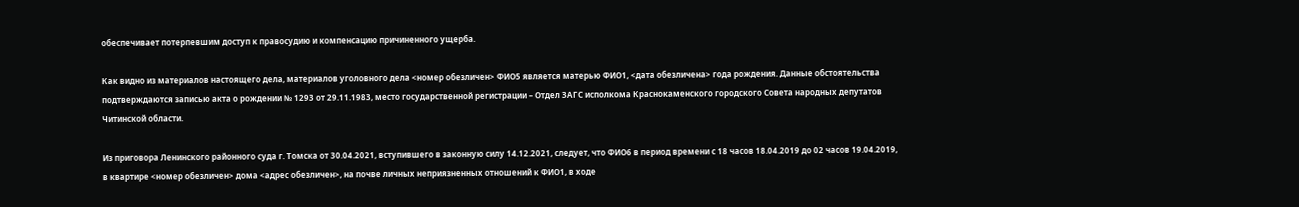обеспечивает потерпевшим доступ к правосудию и компенсацию причиненного ущерба.

Как видно из материалов настоящего дела, материалов уголовного дела <номер обезличен> ФИО5 является матерью ФИО1, <дата обезличена> года рождения. Данные обстоятельства подтверждаются записью акта о рождении № 1293 от 29.11.1983, место государственной регистрации – Отдел ЗАГС исполкома Краснокаменского городского Совета народных депутатов Читинской области.

Из приговора Ленинского районного суда г. Томска от 30.04.2021, вступившего в законную силу 14.12.2021, следует, что ФИО6 в период времени с 18 часов 18.04.2019 до 02 часов 19.04.2019, в квартире <номер обезличен> дома <адрес обезличен>, на почве личных неприязненных отношений к ФИО1, в ходе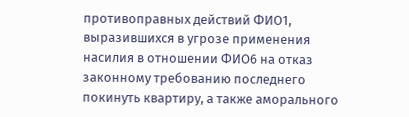противоправных действий ФИО1, выразившихся в угрозе применения насилия в отношении ФИО6 на отказ законному требованию последнего покинуть квартиру, а также аморального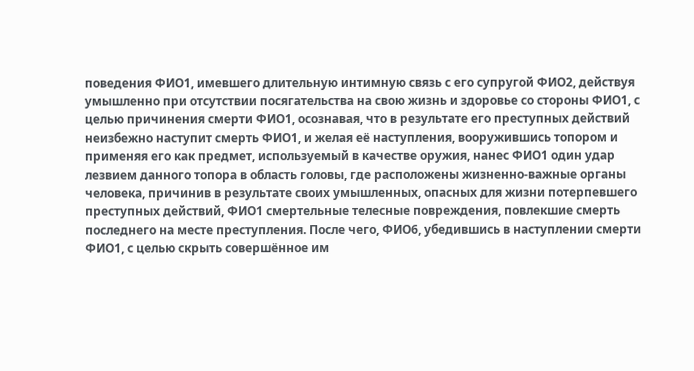поведения ФИО1, имевшего длительную интимную связь с его супругой ФИО2, действуя умышленно при отсутствии посягательства на свою жизнь и здоровье со стороны ФИО1, с целью причинения смерти ФИО1, осознавая, что в результате его преступных действий неизбежно наступит смерть ФИО1, и желая её наступления, вооружившись топором и применяя его как предмет, используемый в качестве оружия, нанес ФИО1 один удар лезвием данного топора в область головы, где расположены жизненно-важные органы человека, причинив в результате своих умышленных, опасных для жизни потерпевшего преступных действий, ФИО1 смертельные телесные повреждения, повлекшие смерть последнего на месте преступления. После чего, ФИО6, убедившись в наступлении смерти ФИО1, с целью скрыть совершённое им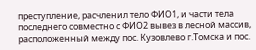преступление, расчленил тело ФИО1, и части тела последнего совместно с ФИО2 вывез в лесной массив, расположенный между пос. Кузовлево г.Томска и пос.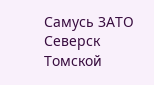Самусь ЗАТО Северск Томской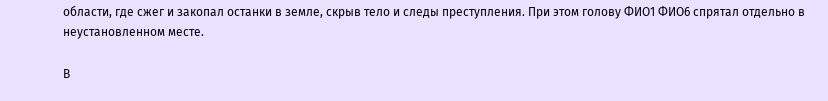области, где сжег и закопал останки в земле, скрыв тело и следы преступления. При этом голову ФИО1 ФИО6 спрятал отдельно в неустановленном месте.

В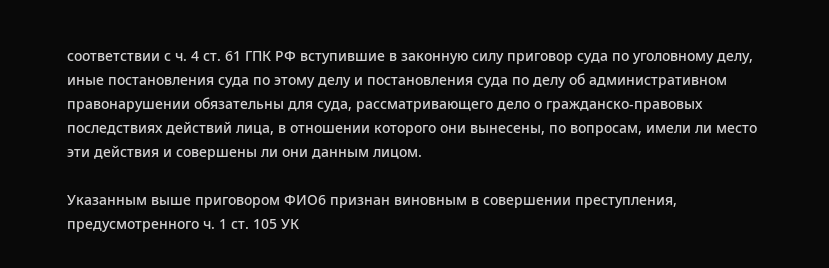соответствии с ч. 4 ст. 61 ГПК РФ вступившие в законную силу приговор суда по уголовному делу, иные постановления суда по этому делу и постановления суда по делу об административном правонарушении обязательны для суда, рассматривающего дело о гражданско-правовых последствиях действий лица, в отношении которого они вынесены, по вопросам, имели ли место эти действия и совершены ли они данным лицом.

Указанным выше приговором ФИО6 признан виновным в совершении преступления, предусмотренного ч. 1 ст. 105 УК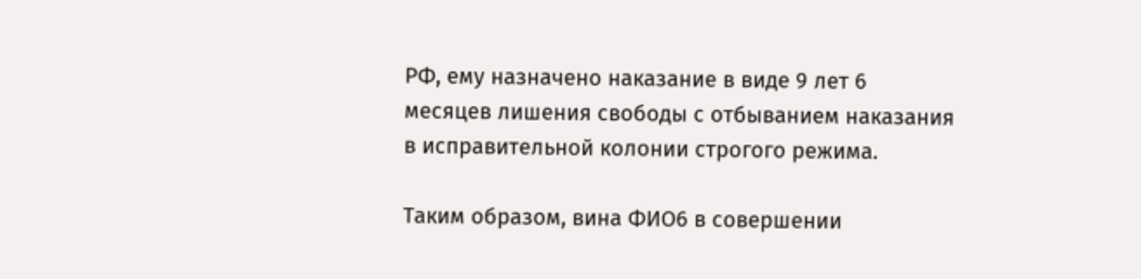РФ, ему назначено наказание в виде 9 лет 6 месяцев лишения свободы с отбыванием наказания в исправительной колонии строгого режима.

Таким образом, вина ФИО6 в совершении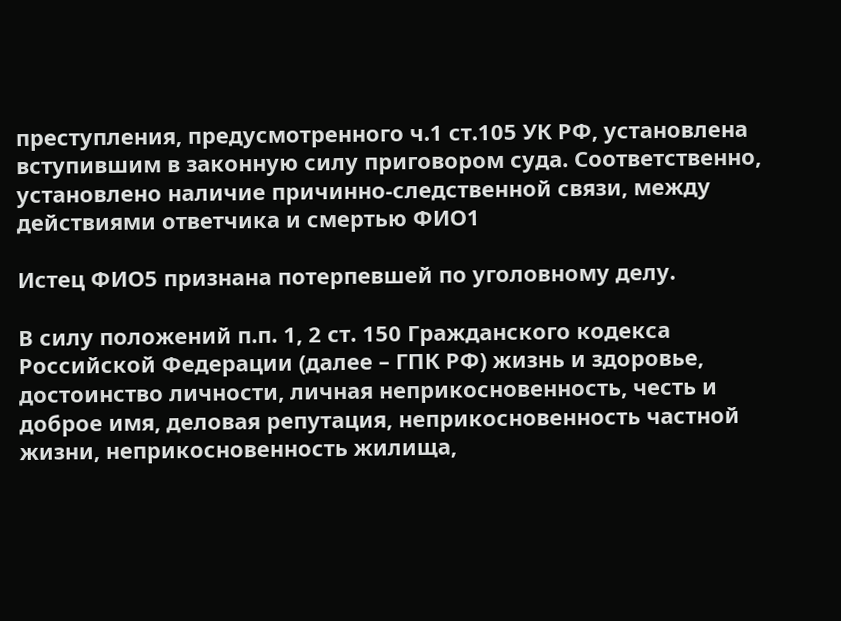преступления, предусмотренного ч.1 ст.105 УК РФ, установлена вступившим в законную силу приговором суда. Соответственно, установлено наличие причинно-следственной связи, между действиями ответчика и смертью ФИО1

Истец ФИО5 признана потерпевшей по уголовному делу.

В силу положений п.п. 1, 2 ст. 150 Гражданского кодекса Российской Федерации (далее – ГПК РФ) жизнь и здоровье, достоинство личности, личная неприкосновенность, честь и доброе имя, деловая репутация, неприкосновенность частной жизни, неприкосновенность жилища,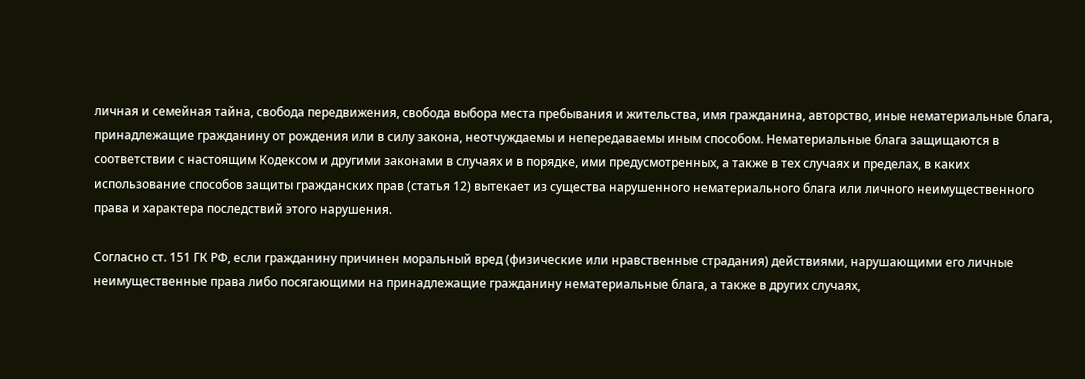личная и семейная тайна, свобода передвижения, свобода выбора места пребывания и жительства, имя гражданина, авторство, иные нематериальные блага, принадлежащие гражданину от рождения или в силу закона, неотчуждаемы и непередаваемы иным способом. Нематериальные блага защищаются в соответствии с настоящим Кодексом и другими законами в случаях и в порядке, ими предусмотренных, а также в тех случаях и пределах, в каких использование способов защиты гражданских прав (статья 12) вытекает из существа нарушенного нематериального блага или личного неимущественного права и характера последствий этого нарушения.

Согласно ст. 151 ГК РФ, если гражданину причинен моральный вред (физические или нравственные страдания) действиями, нарушающими его личные неимущественные права либо посягающими на принадлежащие гражданину нематериальные блага, а также в других случаях,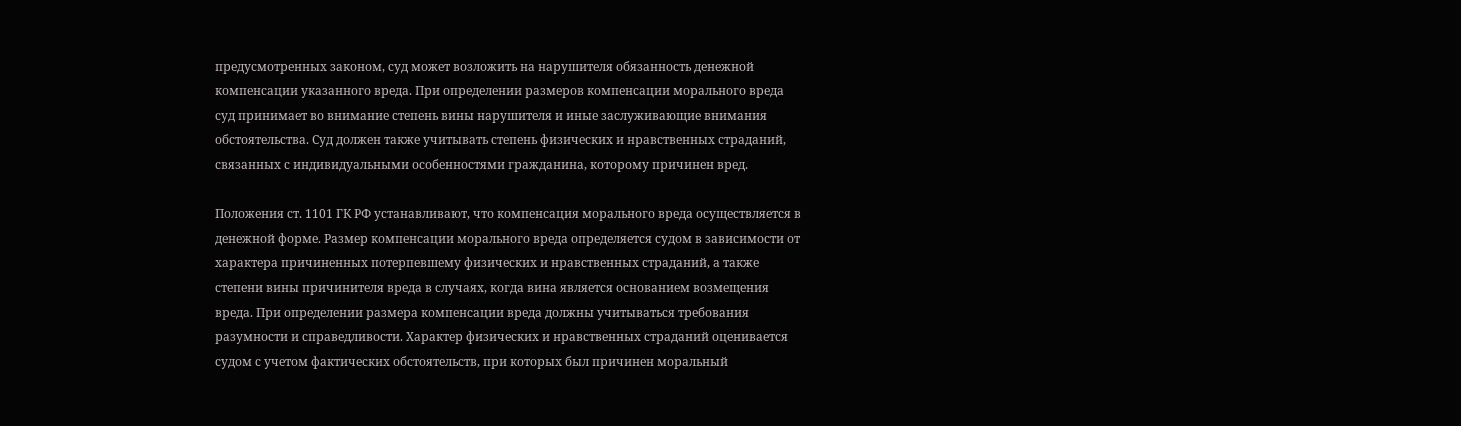предусмотренных законом, суд может возложить на нарушителя обязанность денежной компенсации указанного вреда. При определении размеров компенсации морального вреда суд принимает во внимание степень вины нарушителя и иные заслуживающие внимания обстоятельства. Суд должен также учитывать степень физических и нравственных страданий, связанных с индивидуальными особенностями гражданина, которому причинен вред.

Положения ст. 1101 ГК РФ устанавливают, что компенсация морального вреда осуществляется в денежной форме. Размер компенсации морального вреда определяется судом в зависимости от характера причиненных потерпевшему физических и нравственных страданий, а также степени вины причинителя вреда в случаях, когда вина является основанием возмещения вреда. При определении размера компенсации вреда должны учитываться требования разумности и справедливости. Характер физических и нравственных страданий оценивается судом с учетом фактических обстоятельств, при которых был причинен моральный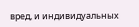вред, и индивидуальных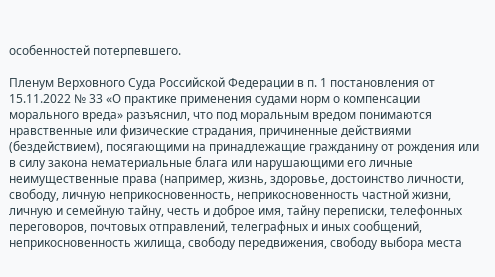особенностей потерпевшего.

Пленум Верховного Суда Российской Федерации в п. 1 постановления от 15.11.2022 № 33 «О практике применения судами норм о компенсации морального вреда» разъяснил, что под моральным вредом понимаются нравственные или физические страдания, причиненные действиями (бездействием), посягающими на принадлежащие гражданину от рождения или в силу закона нематериальные блага или нарушающими его личные неимущественные права (например, жизнь, здоровье, достоинство личности, свободу, личную неприкосновенность, неприкосновенность частной жизни, личную и семейную тайну, честь и доброе имя, тайну переписки, телефонных переговоров, почтовых отправлений, телеграфных и иных сообщений, неприкосновенность жилища, свободу передвижения, свободу выбора места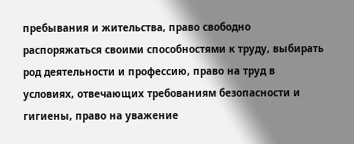пребывания и жительства, право свободно распоряжаться своими способностями к труду, выбирать род деятельности и профессию, право на труд в условиях, отвечающих требованиям безопасности и гигиены, право на уважение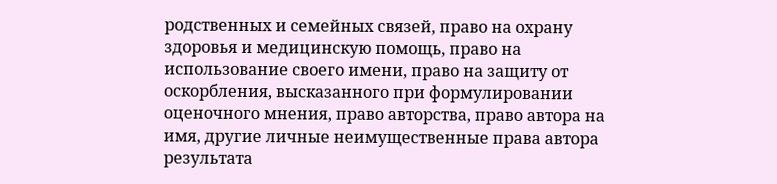родственных и семейных связей, право на охрану здоровья и медицинскую помощь, право на использование своего имени, право на защиту от оскорбления, высказанного при формулировании оценочного мнения, право авторства, право автора на имя, другие личные неимущественные права автора результата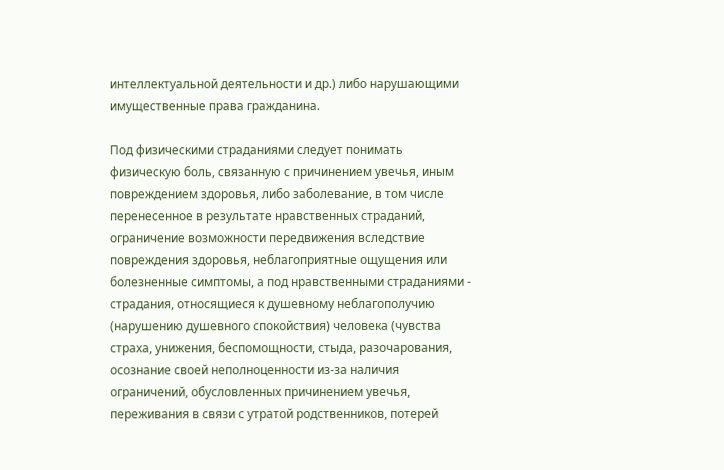интеллектуальной деятельности и др.) либо нарушающими имущественные права гражданина.

Под физическими страданиями следует понимать физическую боль, связанную с причинением увечья, иным повреждением здоровья, либо заболевание, в том числе перенесенное в результате нравственных страданий, ограничение возможности передвижения вследствие повреждения здоровья, неблагоприятные ощущения или болезненные симптомы, а под нравственными страданиями - страдания, относящиеся к душевному неблагополучию (нарушению душевного спокойствия) человека (чувства страха, унижения, беспомощности, стыда, разочарования, осознание своей неполноценности из-за наличия ограничений, обусловленных причинением увечья, переживания в связи с утратой родственников, потерей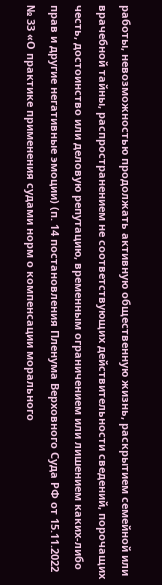работы, невозможностью продолжать активную общественную жизнь, раскрытием семейной или врачебной тайны, распространением не соответствующих действительности сведений, порочащих честь, достоинство или деловую репутацию, временным ограничением или лишением каких-либо прав и другие негативные эмоции) (п. 14 постановления Пленума Верховного Суда РФ от 15.11.2022 № 33 «О практике применения судами норм о компенсации морального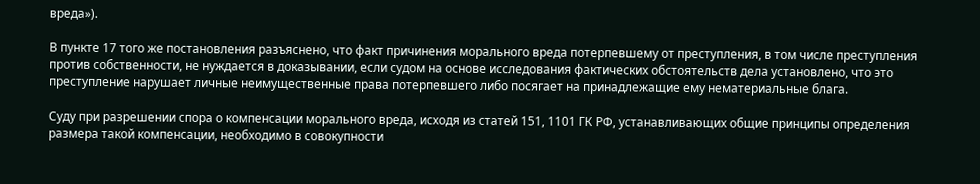вреда»).

В пункте 17 того же постановления разъяснено, что факт причинения морального вреда потерпевшему от преступления, в том числе преступления против собственности, не нуждается в доказывании, если судом на основе исследования фактических обстоятельств дела установлено, что это преступление нарушает личные неимущественные права потерпевшего либо посягает на принадлежащие ему нематериальные блага.

Суду при разрешении спора о компенсации морального вреда, исходя из статей 151, 1101 ГК РФ, устанавливающих общие принципы определения размера такой компенсации, необходимо в совокупности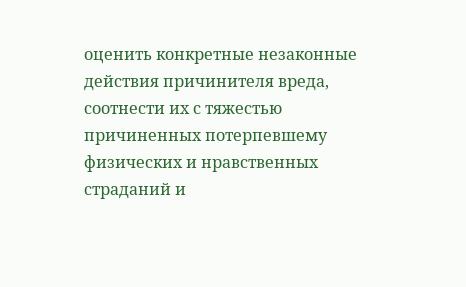оценить конкретные незаконные действия причинителя вреда, соотнести их с тяжестью причиненных потерпевшему физических и нравственных страданий и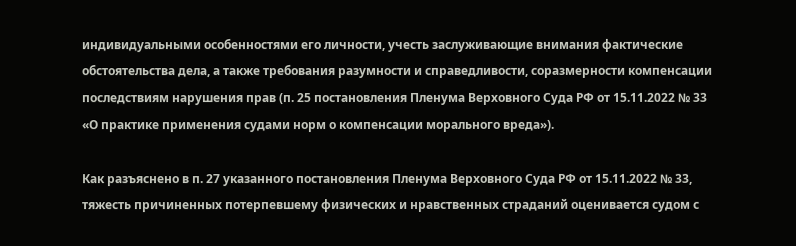индивидуальными особенностями его личности, учесть заслуживающие внимания фактические обстоятельства дела, а также требования разумности и справедливости, соразмерности компенсации последствиям нарушения прав (п. 25 постановления Пленума Верховного Суда РФ от 15.11.2022 № 33 «О практике применения судами норм о компенсации морального вреда»).

Как разъяснено в п. 27 указанного постановления Пленума Верховного Суда РФ от 15.11.2022 № 33, тяжесть причиненных потерпевшему физических и нравственных страданий оценивается судом с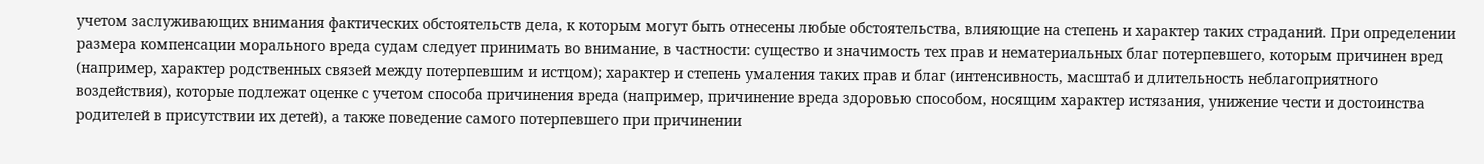учетом заслуживающих внимания фактических обстоятельств дела, к которым могут быть отнесены любые обстоятельства, влияющие на степень и характер таких страданий. При определении размера компенсации морального вреда судам следует принимать во внимание, в частности: существо и значимость тех прав и нематериальных благ потерпевшего, которым причинен вред (например, характер родственных связей между потерпевшим и истцом); характер и степень умаления таких прав и благ (интенсивность, масштаб и длительность неблагоприятного воздействия), которые подлежат оценке с учетом способа причинения вреда (например, причинение вреда здоровью способом, носящим характер истязания, унижение чести и достоинства родителей в присутствии их детей), а также поведение самого потерпевшего при причинении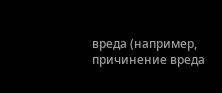вреда (например, причинение вреда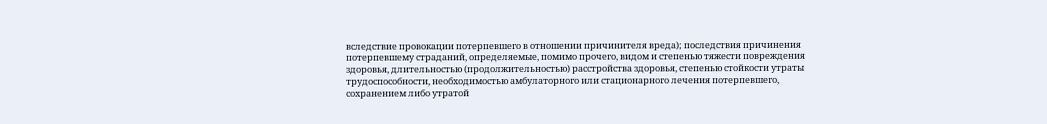вследствие провокации потерпевшего в отношении причинителя вреда); последствия причинения потерпевшему страданий, определяемые, помимо прочего, видом и степенью тяжести повреждения здоровья, длительностью (продолжительностью) расстройства здоровья, степенью стойкости утраты трудоспособности, необходимостью амбулаторного или стационарного лечения потерпевшего, сохранением либо утратой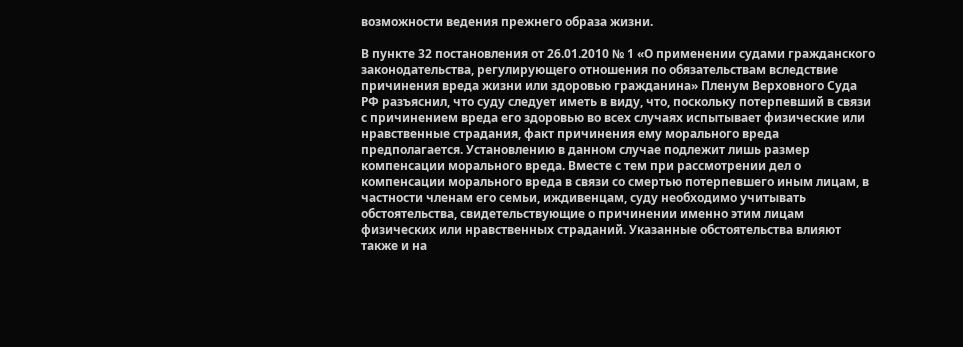возможности ведения прежнего образа жизни.

В пункте 32 постановления от 26.01.2010 № 1 «О применении судами гражданского законодательства, регулирующего отношения по обязательствам вследствие причинения вреда жизни или здоровью гражданина» Пленум Верховного Суда РФ разъяснил, что суду следует иметь в виду, что, поскольку потерпевший в связи с причинением вреда его здоровью во всех случаях испытывает физические или нравственные страдания, факт причинения ему морального вреда предполагается. Установлению в данном случае подлежит лишь размер компенсации морального вреда. Вместе с тем при рассмотрении дел о компенсации морального вреда в связи со смертью потерпевшего иным лицам, в частности членам его семьи, иждивенцам, суду необходимо учитывать обстоятельства, свидетельствующие о причинении именно этим лицам физических или нравственных страданий. Указанные обстоятельства влияют также и на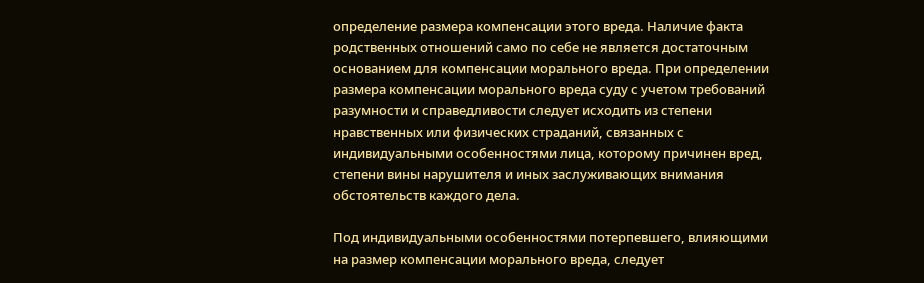определение размера компенсации этого вреда. Наличие факта родственных отношений само по себе не является достаточным основанием для компенсации морального вреда. При определении размера компенсации морального вреда суду с учетом требований разумности и справедливости следует исходить из степени нравственных или физических страданий, связанных с индивидуальными особенностями лица, которому причинен вред, степени вины нарушителя и иных заслуживающих внимания обстоятельств каждого дела.

Под индивидуальными особенностями потерпевшего, влияющими на размер компенсации морального вреда, следует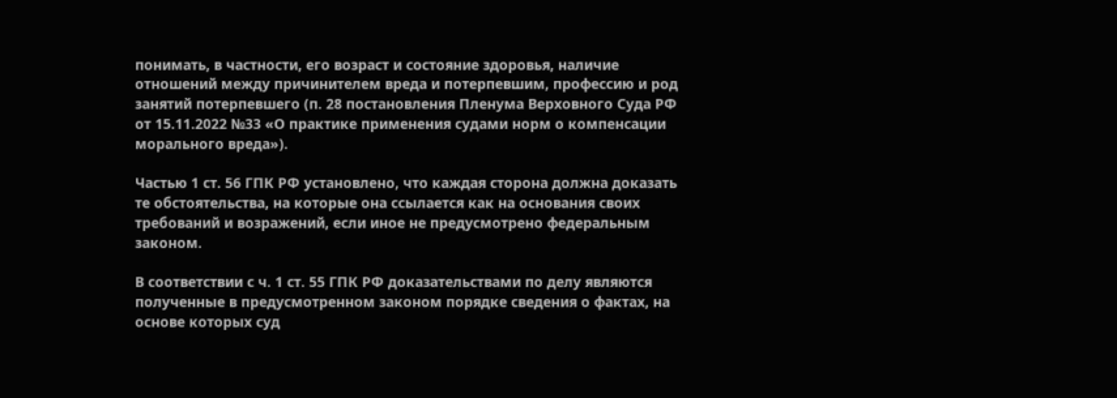понимать, в частности, его возраст и состояние здоровья, наличие отношений между причинителем вреда и потерпевшим, профессию и род занятий потерпевшего (п. 28 постановления Пленума Верховного Суда РФ от 15.11.2022 №33 «О практике применения судами норм о компенсации морального вреда»).

Частью 1 ст. 56 ГПК РФ установлено, что каждая сторона должна доказать те обстоятельства, на которые она ссылается как на основания своих требований и возражений, если иное не предусмотрено федеральным законом.

В соответствии с ч. 1 ст. 55 ГПК РФ доказательствами по делу являются полученные в предусмотренном законом порядке сведения о фактах, на основе которых суд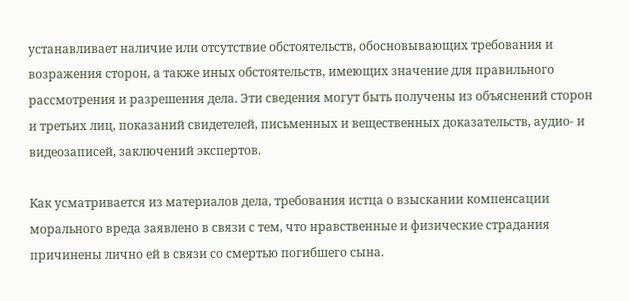устанавливает наличие или отсутствие обстоятельств, обосновывающих требования и возражения сторон, а также иных обстоятельств, имеющих значение для правильного рассмотрения и разрешения дела. Эти сведения могут быть получены из объяснений сторон и третьих лиц, показаний свидетелей, письменных и вещественных доказательств, аудио- и видеозаписей, заключений экспертов.

Как усматривается из материалов дела, требования истца о взыскании компенсации морального вреда заявлено в связи с тем, что нравственные и физические страдания причинены лично ей в связи со смертью погибшего сына.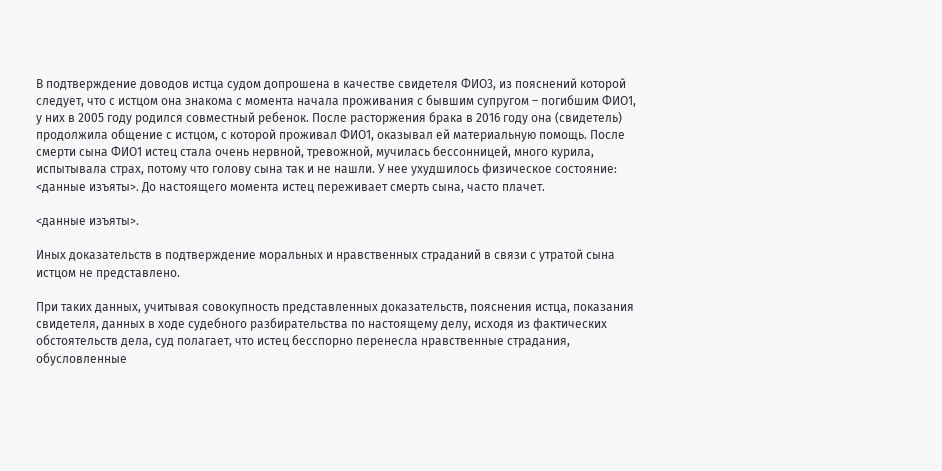В подтверждение доводов истца судом допрошена в качестве свидетеля ФИО3, из пояснений которой следует, что с истцом она знакома с момента начала проживания с бывшим супругом – погибшим ФИО1, у них в 2005 году родился совместный ребенок. После расторжения брака в 2016 году она (свидетель) продолжила общение с истцом, с которой проживал ФИО1, оказывал ей материальную помощь. После смерти сына ФИО1 истец стала очень нервной, тревожной, мучилась бессонницей, много курила, испытывала страх, потому что голову сына так и не нашли. У нее ухудшилось физическое состояние: <данные изъяты>. До настоящего момента истец переживает смерть сына, часто плачет.

<данные изъяты>.

Иных доказательств в подтверждение моральных и нравственных страданий в связи с утратой сына истцом не представлено.

При таких данных, учитывая совокупность представленных доказательств, пояснения истца, показания свидетеля, данных в ходе судебного разбирательства по настоящему делу, исходя из фактических обстоятельств дела, суд полагает, что истец бесспорно перенесла нравственные страдания, обусловленные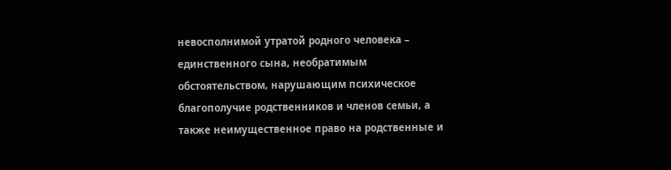невосполнимой утратой родного человека – единственного сына, необратимым обстоятельством, нарушающим психическое благополучие родственников и членов семьи, а также неимущественное право на родственные и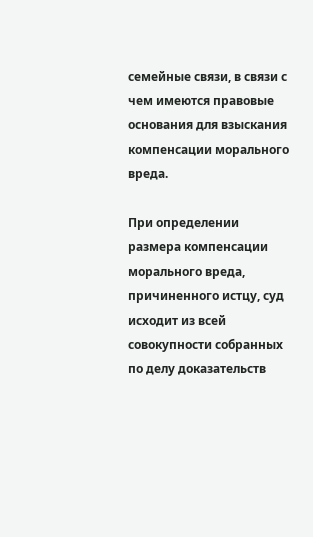семейные связи, в связи с чем имеются правовые основания для взыскания компенсации морального вреда.

При определении размера компенсации морального вреда, причиненного истцу, суд исходит из всей совокупности собранных по делу доказательств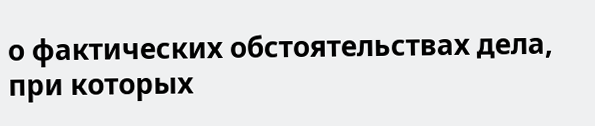о фактических обстоятельствах дела, при которых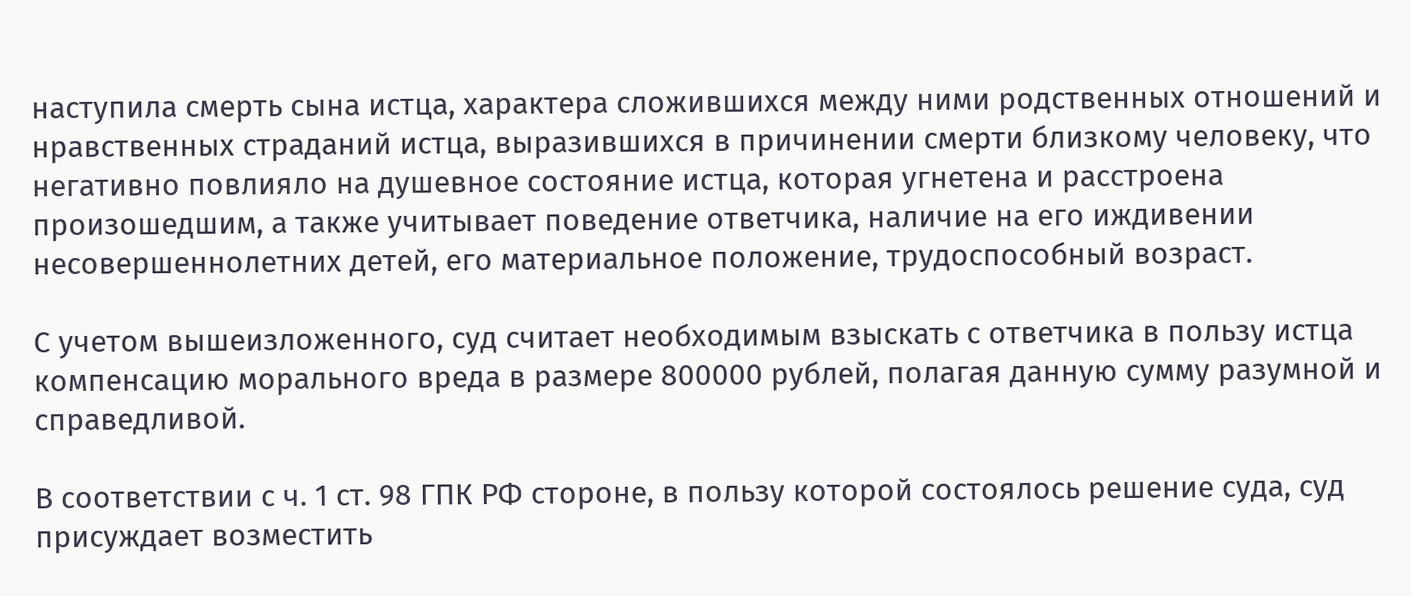наступила смерть сына истца, характера сложившихся между ними родственных отношений и нравственных страданий истца, выразившихся в причинении смерти близкому человеку, что негативно повлияло на душевное состояние истца, которая угнетена и расстроена произошедшим, а также учитывает поведение ответчика, наличие на его иждивении несовершеннолетних детей, его материальное положение, трудоспособный возраст.

С учетом вышеизложенного, суд считает необходимым взыскать с ответчика в пользу истца компенсацию морального вреда в размере 800000 рублей, полагая данную сумму разумной и справедливой.

В соответствии с ч. 1 ст. 98 ГПК РФ стороне, в пользу которой состоялось решение суда, суд присуждает возместить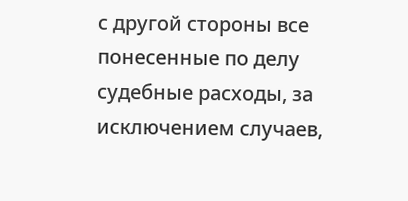с другой стороны все понесенные по делу судебные расходы, за исключением случаев,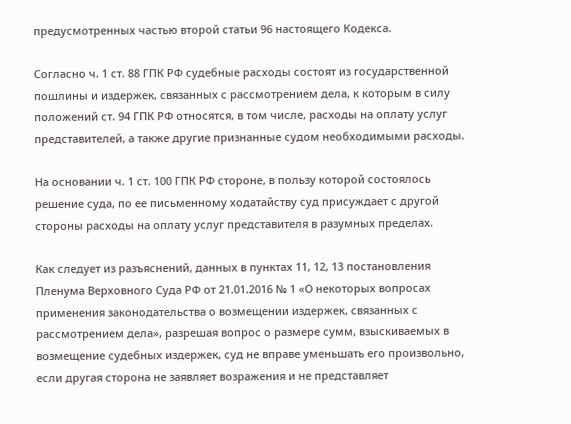предусмотренных частью второй статьи 96 настоящего Кодекса.

Согласно ч. 1 ст. 88 ГПК РФ судебные расходы состоят из государственной пошлины и издержек, связанных с рассмотрением дела, к которым в силу положений ст. 94 ГПК РФ относятся, в том числе, расходы на оплату услуг представителей, а также другие признанные судом необходимыми расходы.

На основании ч. 1 ст. 100 ГПК РФ стороне, в пользу которой состоялось решение суда, по ее письменному ходатайству суд присуждает с другой стороны расходы на оплату услуг представителя в разумных пределах.

Как следует из разъяснений, данных в пунктах 11, 12, 13 постановления Пленума Верховного Суда РФ от 21.01.2016 № 1 «О некоторых вопросах применения законодательства о возмещении издержек, связанных с рассмотрением дела», разрешая вопрос о размере сумм, взыскиваемых в возмещение судебных издержек, суд не вправе уменьшать его произвольно, если другая сторона не заявляет возражения и не представляет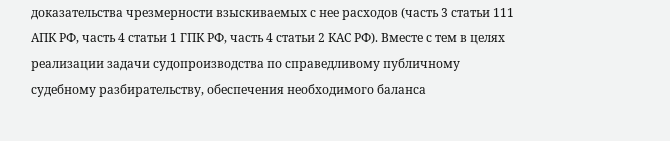доказательства чрезмерности взыскиваемых с нее расходов (часть 3 статьи 111 АПК РФ, часть 4 статьи 1 ГПК РФ, часть 4 статьи 2 КАС РФ). Вместе с тем в целях реализации задачи судопроизводства по справедливому публичному судебному разбирательству, обеспечения необходимого баланса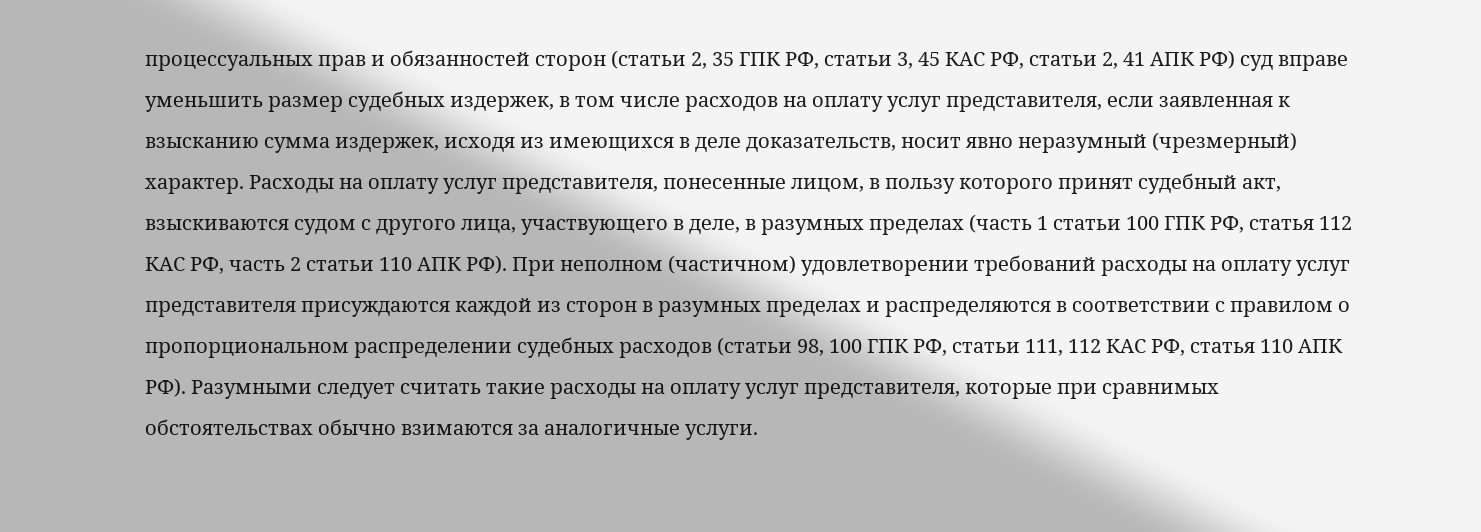процессуальных прав и обязанностей сторон (статьи 2, 35 ГПК РФ, статьи 3, 45 КАС РФ, статьи 2, 41 АПК РФ) суд вправе уменьшить размер судебных издержек, в том числе расходов на оплату услуг представителя, если заявленная к взысканию сумма издержек, исходя из имеющихся в деле доказательств, носит явно неразумный (чрезмерный) характер. Расходы на оплату услуг представителя, понесенные лицом, в пользу которого принят судебный акт, взыскиваются судом с другого лица, участвующего в деле, в разумных пределах (часть 1 статьи 100 ГПК РФ, статья 112 КАС РФ, часть 2 статьи 110 АПК РФ). При неполном (частичном) удовлетворении требований расходы на оплату услуг представителя присуждаются каждой из сторон в разумных пределах и распределяются в соответствии с правилом о пропорциональном распределении судебных расходов (статьи 98, 100 ГПК РФ, статьи 111, 112 КАС РФ, статья 110 АПК РФ). Разумными следует считать такие расходы на оплату услуг представителя, которые при сравнимых обстоятельствах обычно взимаются за аналогичные услуги.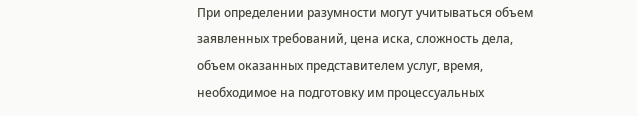При определении разумности могут учитываться объем заявленных требований, цена иска, сложность дела, объем оказанных представителем услуг, время, необходимое на подготовку им процессуальных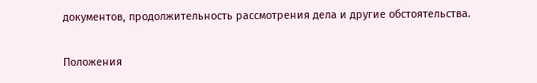документов, продолжительность рассмотрения дела и другие обстоятельства.

Положения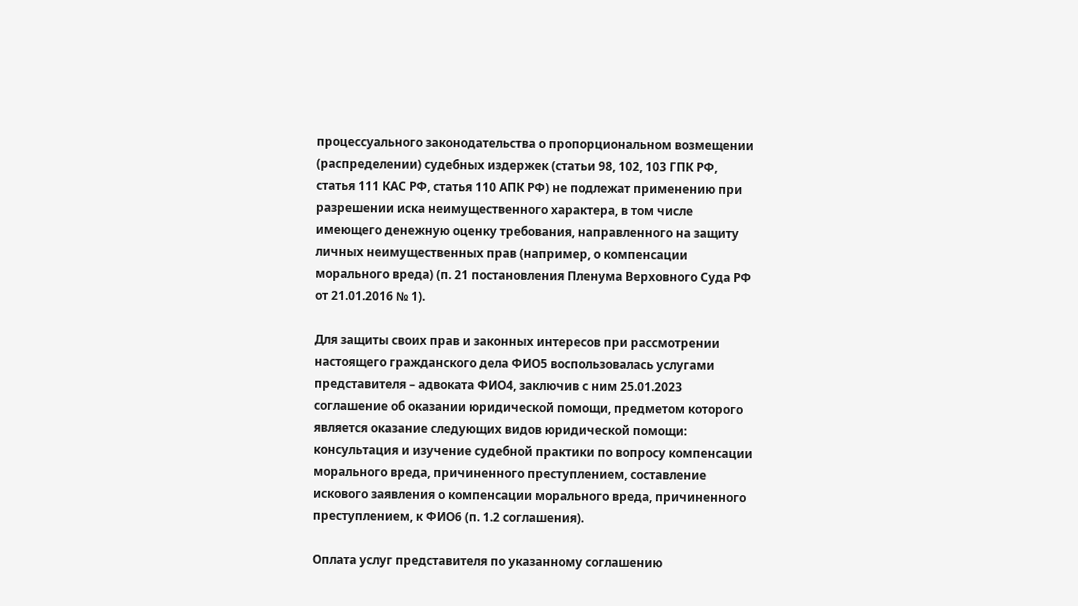процессуального законодательства о пропорциональном возмещении (распределении) судебных издержек (статьи 98, 102, 103 ГПК РФ, статья 111 КАС РФ, статья 110 АПК РФ) не подлежат применению при разрешении иска неимущественного характера, в том числе имеющего денежную оценку требования, направленного на защиту личных неимущественных прав (например, о компенсации морального вреда) (п. 21 постановления Пленума Верховного Суда РФ от 21.01.2016 № 1).

Для защиты своих прав и законных интересов при рассмотрении настоящего гражданского дела ФИО5 воспользовалась услугами представителя – адвоката ФИО4, заключив с ним 25.01.2023 соглашение об оказании юридической помощи, предметом которого является оказание следующих видов юридической помощи: консультация и изучение судебной практики по вопросу компенсации морального вреда, причиненного преступлением, составление искового заявления о компенсации морального вреда, причиненного преступлением, к ФИО6 (п. 1.2 соглашения).

Оплата услуг представителя по указанному соглашению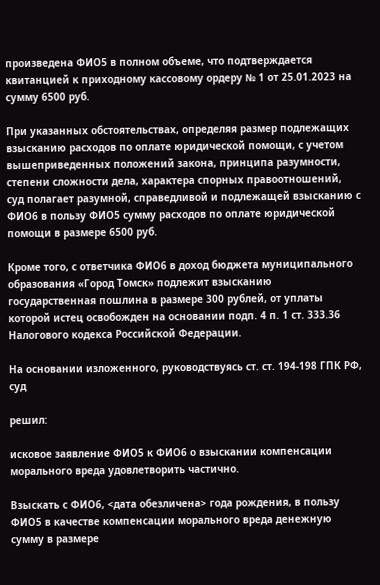произведена ФИО5 в полном объеме, что подтверждается квитанцией к приходному кассовому ордеру № 1 от 25.01.2023 на сумму 6500 руб.

При указанных обстоятельствах, определяя размер подлежащих взысканию расходов по оплате юридической помощи, с учетом вышеприведенных положений закона, принципа разумности, степени сложности дела, характера спорных правоотношений, суд полагает разумной, справедливой и подлежащей взысканию с ФИО6 в пользу ФИО5 сумму расходов по оплате юридической помощи в размере 6500 руб.

Кроме того, с ответчика ФИО6 в доход бюджета муниципального образования «Город Томск» подлежит взысканию государственная пошлина в размере 300 рублей, от уплаты которой истец освобожден на основании подп. 4 п. 1 ст. 333.36 Налогового кодекса Российской Федерации.

На основании изложенного, руководствуясь ст. ст. 194-198 ГПК РФ, суд

решил:

исковое заявление ФИО5 к ФИО6 о взыскании компенсации морального вреда удовлетворить частично.

Взыскать с ФИО6, <дата обезличена> года рождения, в пользу ФИО5 в качестве компенсации морального вреда денежную сумму в размере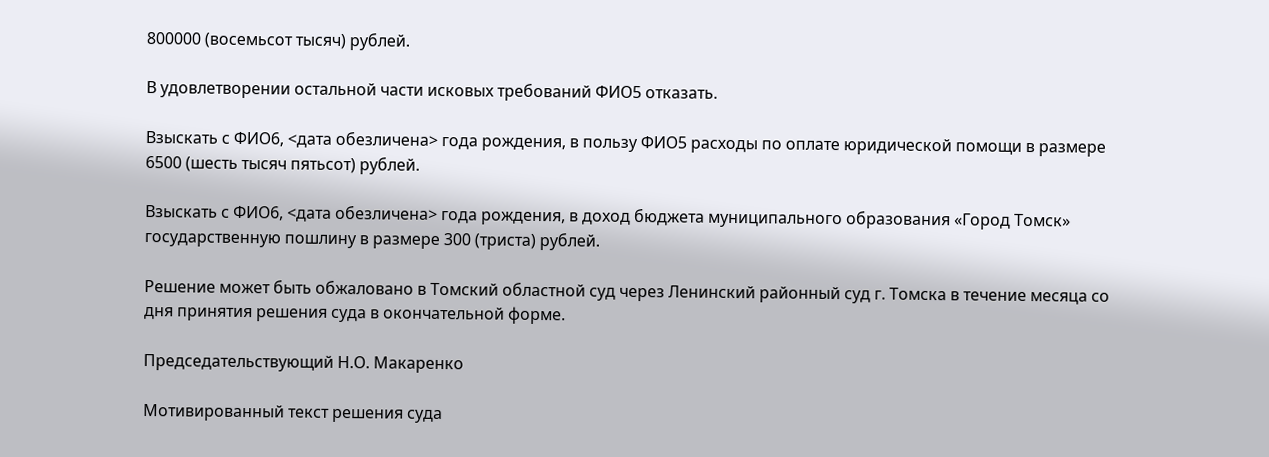800000 (восемьсот тысяч) рублей.

В удовлетворении остальной части исковых требований ФИО5 отказать.

Взыскать с ФИО6, <дата обезличена> года рождения, в пользу ФИО5 расходы по оплате юридической помощи в размере 6500 (шесть тысяч пятьсот) рублей.

Взыскать с ФИО6, <дата обезличена> года рождения, в доход бюджета муниципального образования «Город Томск» государственную пошлину в размере 300 (триста) рублей.

Решение может быть обжаловано в Томский областной суд через Ленинский районный суд г. Томска в течение месяца со дня принятия решения суда в окончательной форме.

Председательствующий Н.О. Макаренко

Мотивированный текст решения суда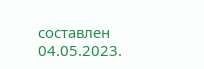составлен 04.05.2023.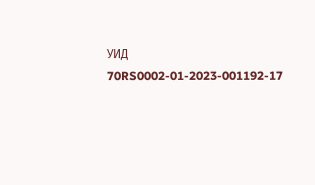УИД 70RS0002-01-2023-001192-17